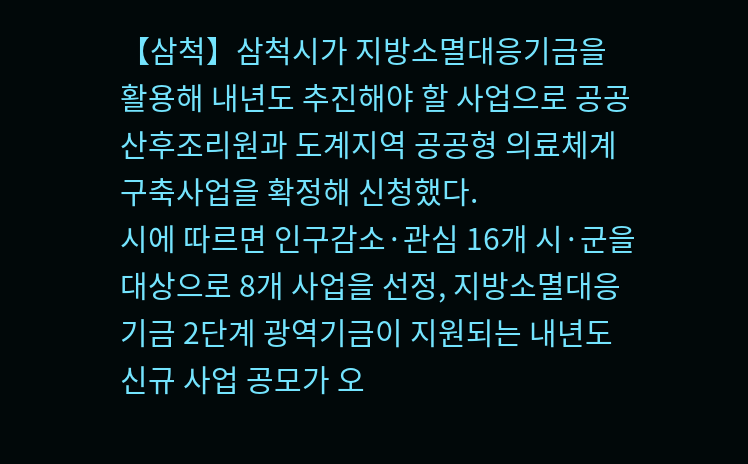【삼척】삼척시가 지방소멸대응기금을 활용해 내년도 추진해야 할 사업으로 공공산후조리원과 도계지역 공공형 의료체계 구축사업을 확정해 신청했다.
시에 따르면 인구감소·관심 16개 시·군을 대상으로 8개 사업을 선정, 지방소멸대응기금 2단계 광역기금이 지원되는 내년도 신규 사업 공모가 오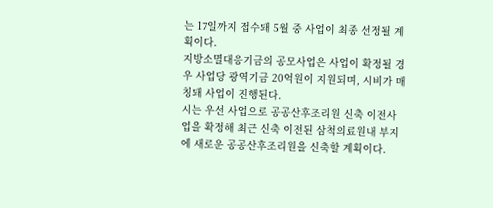는 17일까지 접수돼 5월 중 사업이 최종 선정될 계획이다.
지방소멸대응기금의 공모사업은 사업이 확정될 경우 사업당 광역기금 20억원이 지원되며, 시비가 매칭돼 사업이 진행된다.
시는 우선 사업으로 공공산후조리원 신축 이전사업을 확정해 최근 신축 이전된 삼척의료원내 부지에 새로운 공공산후조리원을 신축할 계획이다.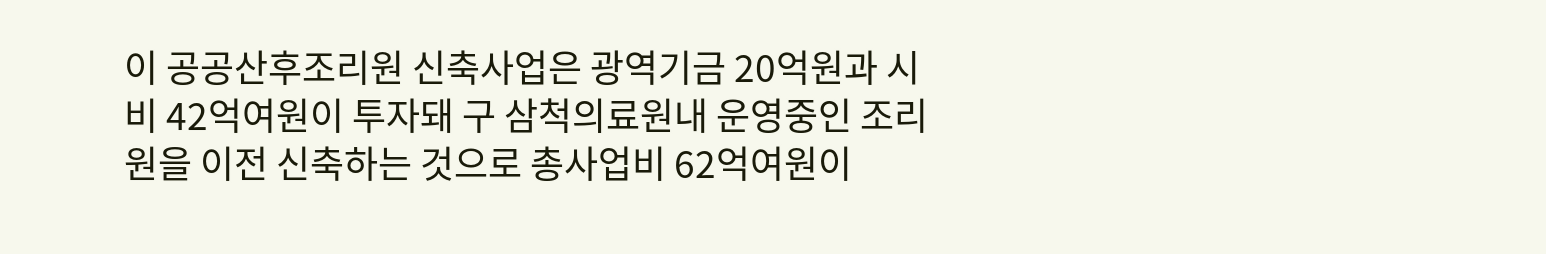이 공공산후조리원 신축사업은 광역기금 20억원과 시비 42억여원이 투자돼 구 삼척의료원내 운영중인 조리원을 이전 신축하는 것으로 총사업비 62억여원이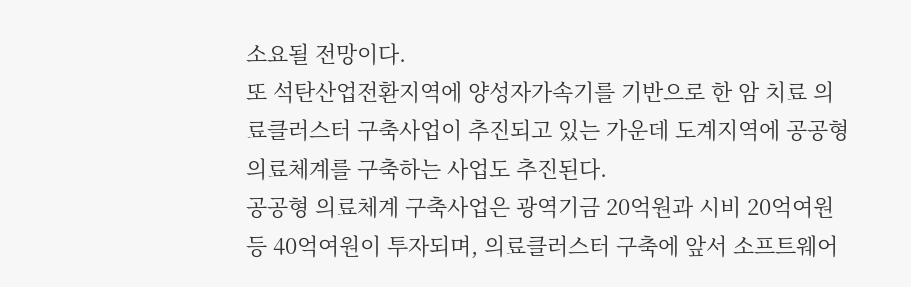소요될 전망이다.
또 석탄산업전환지역에 양성자가속기를 기반으로 한 암 치료 의료클러스터 구축사업이 추진되고 있는 가운데 도계지역에 공공형 의료체계를 구축하는 사업도 추진된다.
공공형 의료체계 구축사업은 광역기금 20억원과 시비 20억여원 등 40억여원이 투자되며, 의료클러스터 구축에 앞서 소프트웨어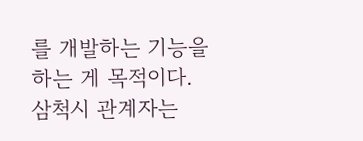를 개발하는 기능을 하는 게 목적이다.
삼척시 관계자는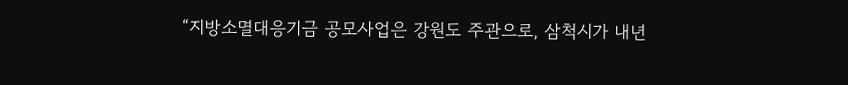“지방소멸대응기금 공모사업은 강원도 주관으로, 삼척시가 내년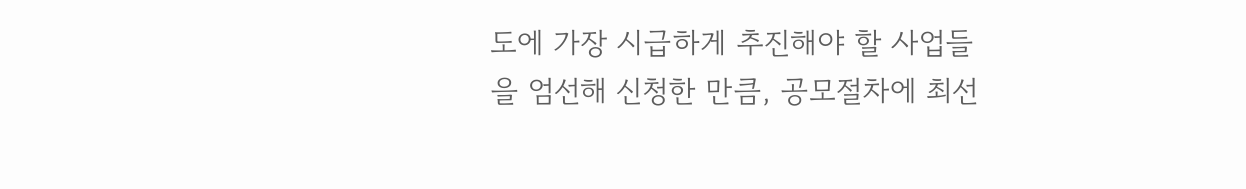도에 가장 시급하게 추진해야 할 사업들을 엄선해 신청한 만큼, 공모절차에 최선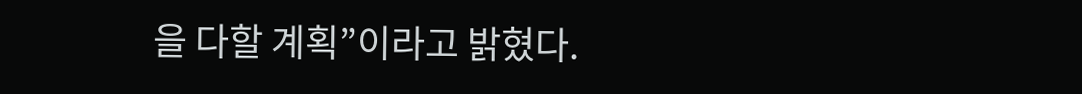을 다할 계획”이라고 밝혔다.